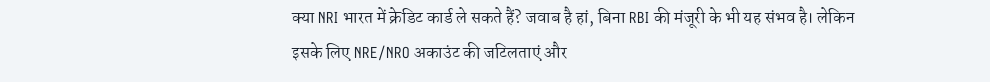क्या NRI भारत में क्रेडिट कार्ड ले सकते हैं? जवाब है हां, बिना RBI की मंजूरी के भी यह संभव है। लेकिन इसके लिए NRE/NRO अकाउंट की जटिलताएं और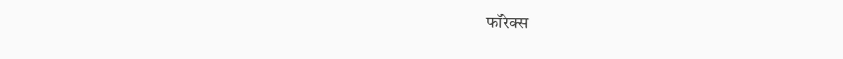फॉरेक्स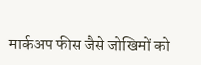मार्कअप फीस जैसे जोखिमों को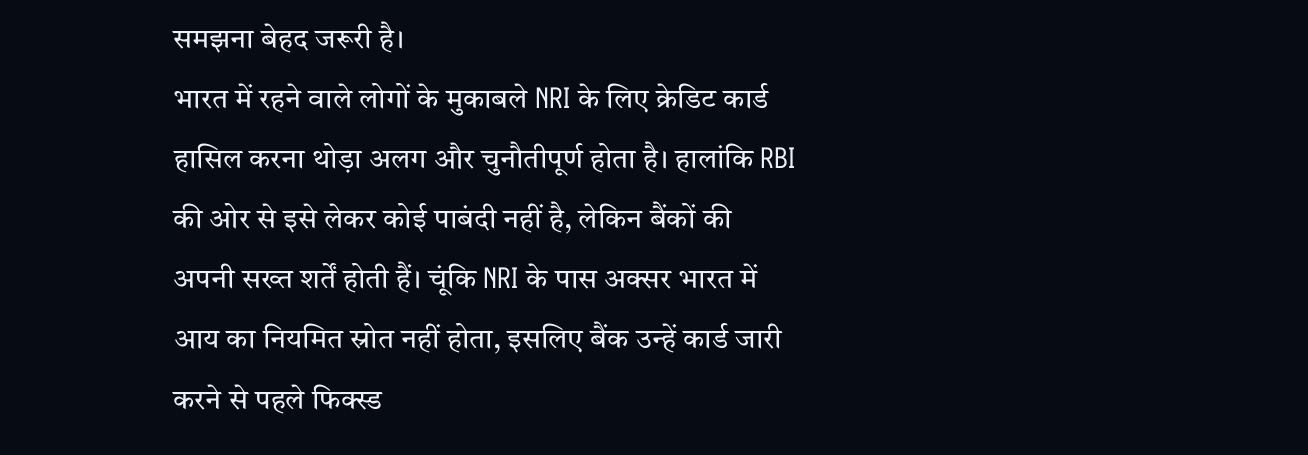समझना बेहद जरूरी है।
भारत में रहने वाले लोगों के मुकाबले NRI के लिए क्रेडिट कार्ड हासिल करना थोड़ा अलग और चुनौतीपूर्ण होता है। हालांकि RBI की ओर से इसे लेकर कोई पाबंदी नहीं है, लेकिन बैंकों की अपनी सख्त शर्तें होती हैं। चूंकि NRI के पास अक्सर भारत में आय का नियमित स्रोत नहीं होता, इसलिए बैंक उन्हें कार्ड जारी करने से पहले फिक्स्ड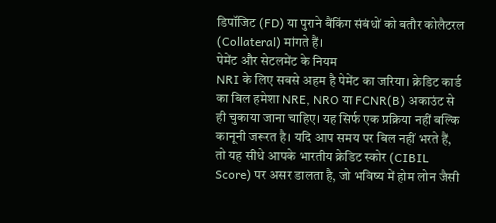डिपॉजिट (FD) या पुराने बैंकिंग संबंधों को बतौर कोलैटरल (Collateral) मांगते हैं।
पेमेंट और सेटलमेंट के नियम
NRI के लिए सबसे अहम है पेमेंट का जरिया। क्रेडिट कार्ड का बिल हमेशा NRE, NRO या FCNR(B) अकाउंट से ही चुकाया जाना चाहिए। यह सिर्फ एक प्रक्रिया नहीं बल्कि कानूनी जरूरत है। यदि आप समय पर बिल नहीं भरते हैं, तो यह सीधे आपके भारतीय क्रेडिट स्कोर (CIBIL Score) पर असर डालता है, जो भविष्य में होम लोन जैसी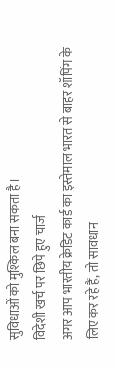सुविधाओं को मुश्किल बना सकता है।
विदेशी खर्च पर छिपे हुए चार्ज
अगर आप भारतीय क्रेडिट कार्ड का इस्तेमाल भारत से बाहर शॉपिंग के लिए कर रहे हैं, तो सावधान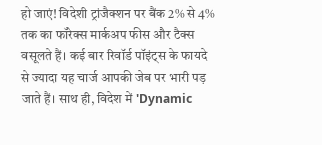हो जाएं! विदेशी ट्रांजैक्शन पर बैंक 2% से 4% तक का फॉरेक्स मार्कअप फीस और टैक्स वसूलते हैं। कई बार रिवॉर्ड पॉइंट्स के फायदे से ज्यादा यह चार्ज आपकी जेब पर भारी पड़ जाते हैं। साथ ही, विदेश में 'Dynamic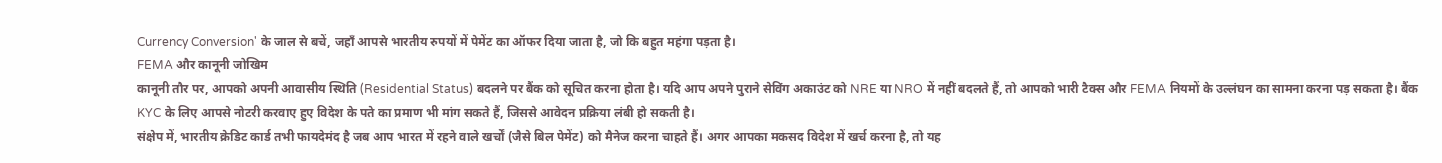Currency Conversion' के जाल से बचें, जहाँ आपसे भारतीय रुपयों में पेमेंट का ऑफर दिया जाता है, जो कि बहुत महंगा पड़ता है।
FEMA और कानूनी जोखिम
कानूनी तौर पर, आपको अपनी आवासीय स्थिति (Residential Status) बदलने पर बैंक को सूचित करना होता है। यदि आप अपने पुराने सेविंग अकाउंट को NRE या NRO में नहीं बदलते हैं, तो आपको भारी टैक्स और FEMA नियमों के उल्लंघन का सामना करना पड़ सकता है। बैंक KYC के लिए आपसे नोटरी करवाए हुए विदेश के पते का प्रमाण भी मांग सकते हैं, जिससे आवेदन प्रक्रिया लंबी हो सकती है।
संक्षेप में, भारतीय क्रेडिट कार्ड तभी फायदेमंद है जब आप भारत में रहने वाले खर्चों (जैसे बिल पेमेंट) को मैनेज करना चाहते हैं। अगर आपका मकसद विदेश में खर्च करना है, तो यह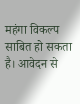महंगा विकल्प साबित हो सकता है। आवेदन से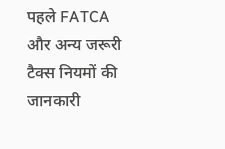पहले FATCA और अन्य जरूरी टैक्स नियमों की जानकारी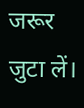जरूर जुटा लें।